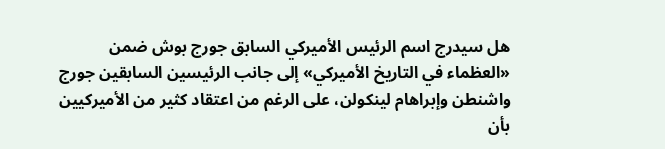هل سيدرج اسم الرئيس الأميركي السابق جورج بوش ضمن «العظماء في التاريخ الأميركي» إلى جانب الرئيسين السابقين جورج واشنطن وإبراهام لينكولن، على الرغم من اعتقاد كثير من الأميركيين بأن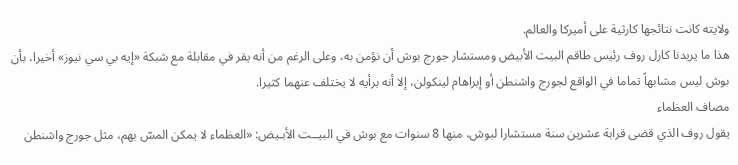ولايته كانت نتائجها كارثية على أميركا والعالم.
هذا ما يريدنا كارل روف رئيس طاقم البيت الأبيض ومستشار جورج بوش أن نؤمن به، وعلى الرغم من أنه يقر في مقابلة مع شبكة «إيه بي سي نيوز» أخيرا، بأن بوش ليس مشابهاً تماما في الواقع لجورج واشنطن أو إبراهام لينكولن، إلا أنه برأيه لا يختلف عنهما كثيرا.
مصاف العظماء
يقول روف الذي قضى قرابة عشرين سنة مستشارا لبوش، منها 8 سنوات مع بوش في البيــت الأبـيض: «العظماء لا يمكن المسّ بهم، مثل جورج واشنطن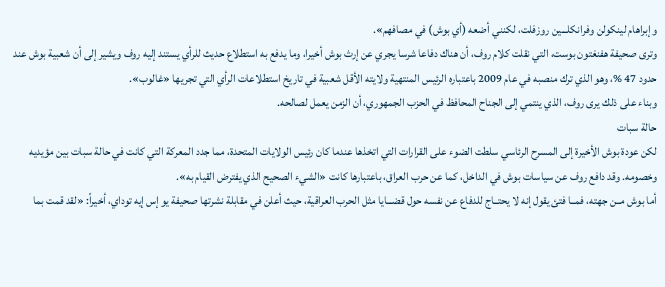وإبراهام لينكولن وفرانكلـــين روزفلت، لكنني أضعه (أي بوش) في مصافهم».
وترى صحيفة هفنغتون بوست، التي نقلت كلام روف، أن هناك دفاعا شرسا يجري عن إرث بوش أخيرا، وما يدفع به استطلاع حديث للرأي يستند إليه روف ويشير إلى أن شعبية بوش عند حدود 47 %، وهو الذي ترك منصبه في عام 2009 باعتباره الرئيس المنتهية ولايته الأقل شعبية في تاريخ استطلاعات الرأي التي تجريها «غالوب».
وبناء على ذلك يرى روف، الذي ينتمي إلى الجناح المحافظ في الحزب الجمهوري، أن الزمن يعمل لصالحه.
حالة سبات
لكن عودة بوش الأخيرة إلى المسرح الرئاسي سلطت الضوء على القرارات التي اتخذها عندما كان رئيس الولايات المتحدة، مما جدد المعركة التي كانت في حالة سبات بين مؤيديه وخصومه. وقد دافع روف عن سياسات بوش في الداخل، كما عن حرب العراق، باعتبارها كانت «الشيء الصحيح الذي يفترض القيام به».
أما بوش مــن جهته، فمــا فتئ يقول إنه لا يحتــاج للدفاع عن نفسه حول قضـــايا مثل الحرب العراقية، حيث أعلن في مقابلة نشرتها صحيفة يو إس إيه توداي، أخيراً: «لقد قمت بما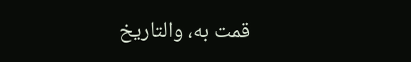قمت به، والتاريخ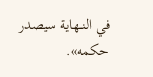في النــهاية سيصدر حكمه».